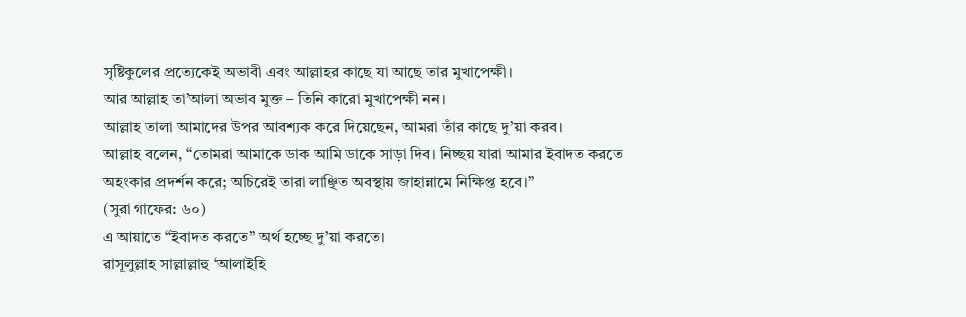সৃষ্টিকুলের প্রত্যেকেই অভাবী এবং আল্লাহর কাছে যা আছে তার মুখাপেক্ষী।
আর আল্লাহ তা’আলা অভাব মুক্ত – তিনি কারো মুখাপেক্ষী নন।
আল্লাহ তালা আমাদের উপর আবশ্যক করে দিয়েছেন, আমরা তাঁর কাছে দু’য়া করব।
আল্লাহ বলেন, “তোমরা আমাকে ডাক আমি ডাকে সাড়া দিব। নিচ্ছয় যারা আমার ইবাদত করতে অহংকার প্রদর্শন করে; অচিরেই তারা লাঞ্ছিত অবস্থায় জাহান্নামে নিক্ষিপ্ত হবে।”
(সুরা গাফের: ৬০)
এ আয়াতে “ইবাদত করতে” অর্থ হচ্ছে দু’য়া করতে।
রাসূলুল্লাহ সাল্লাল্লাহু ‘আলাইহি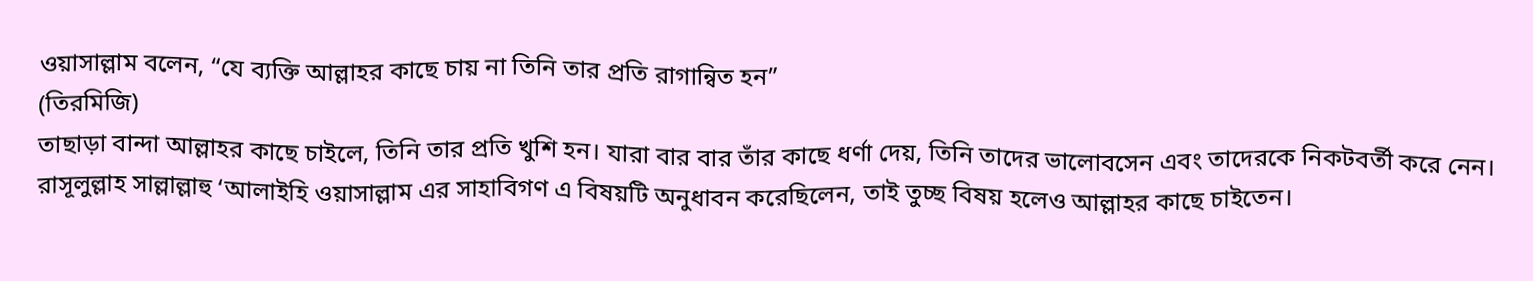ওয়াসাল্লাম বলেন, “যে ব্যক্তি আল্লাহর কাছে চায় না তিনি তার প্রতি রাগান্বিত হন”
(তিরমিজি)
তাছাড়া বান্দা আল্লাহর কাছে চাইলে, তিনি তার প্রতি খুশি হন। যারা বার বার তাঁর কাছে ধর্ণা দেয়, তিনি তাদের ভালোবসেন এবং তাদেরকে নিকটবর্তী করে নেন।
রাসূলুল্লাহ সাল্লাল্লাহু ‘আলাইহি ওয়াসাল্লাম এর সাহাবিগণ এ বিষয়টি অনুধাবন করেছিলেন, তাই তুচ্ছ বিষয় হলেও আল্লাহর কাছে চাইতেন।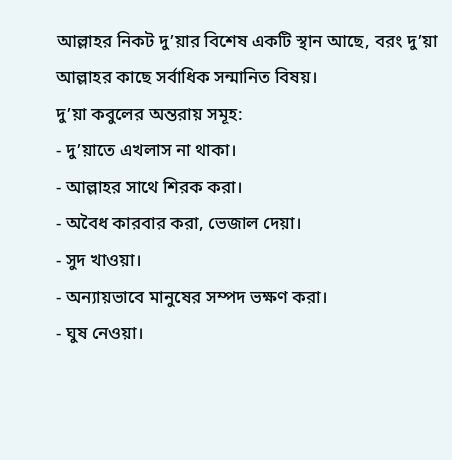আল্লাহর নিকট দু’য়ার বিশেষ একটি স্থান আছে, বরং দু’য়া আল্লাহর কাছে সর্বাধিক সন্মানিত বিষয়।
দু’য়া কবুলের অন্তরায় সমূহ:
- দু’য়াতে এখলাস না থাকা।
- আল্লাহর সাথে শিরক করা।
- অবৈধ কারবার করা, ভেজাল দেয়া।
- সুদ খাওয়া।
- অন্যায়ভাবে মানুষের সম্পদ ভক্ষণ করা।
- ঘুষ নেওয়া।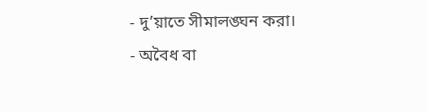- দু’য়াতে সীমালঙ্ঘন করা।
- অবৈধ বা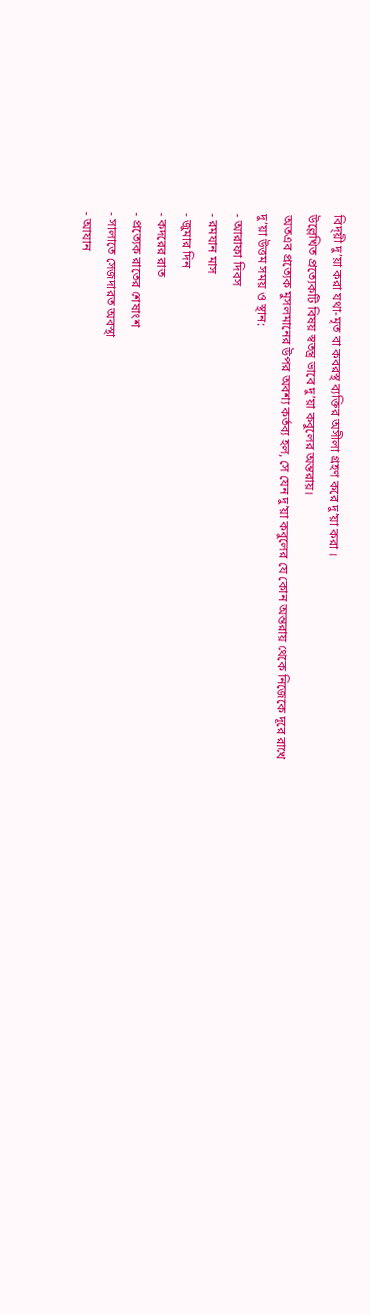বিদ্য়ী দু’য়া করা যথা-মৃত বা কবরস্থ ব্যক্তির অসীলা গ্রহণ করে দু’য়া করা ।
উল্লেখিত প্রত্যেকটি বিষয় স্বতন্ত্র ভাবে দু’য়া কবুলের অন্তরায়।
অতএব প্রত্যেক মুসলমানের উপর অবশ্য কর্তব্য হল, সে যেন দু’য়া কবুলের যে কোন অন্তরায় থেকে নিজেকে দূরে রাখে
দু’য়া উত্তম সময় ও স্থান:
- আরাফা দিবস
- রমযান মাস
- জুমার দিন
- কদরের রাত
- প্রত্যেক রাতের শেষাংশ
- সালাতে সেজদারত অবস্থা
- আযান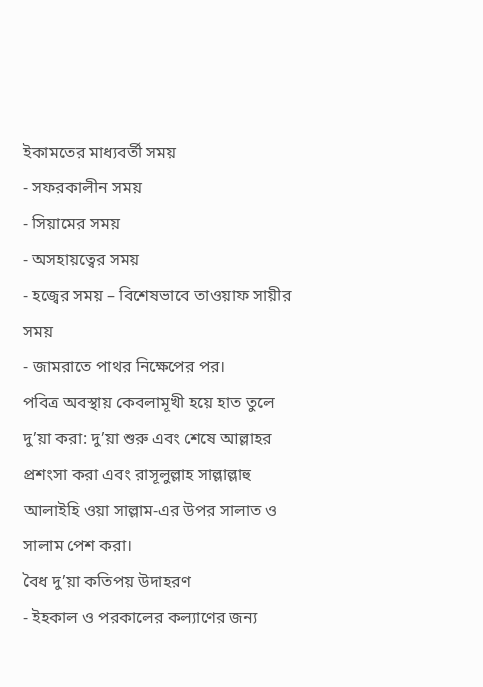ইকামতের মাধ্যবর্তী সময়
- সফরকালীন সময়
- সিয়ামের সময়
- অসহায়ত্বের সময়
- হজ্বের সময় – বিশেষভাবে তাওয়াফ সায়ীর সময়
- জামরাতে পাথর নিক্ষেপের পর।
পবিত্র অবস্থায় কেবলামূখী হয়ে হাত তুলে দু’য়া করা: দু’য়া শুরু এবং শেষে আল্লাহর প্রশংসা করা এবং রাসূলুল্লাহ সাল্লাল্লাহু আলাইহি ওয়া সাল্লাম-এর উপর সালাত ও সালাম পেশ করা।
বৈধ দু’য়া কতিপয় উদাহরণ
- ইহকাল ও পরকালের কল্যাণের জন্য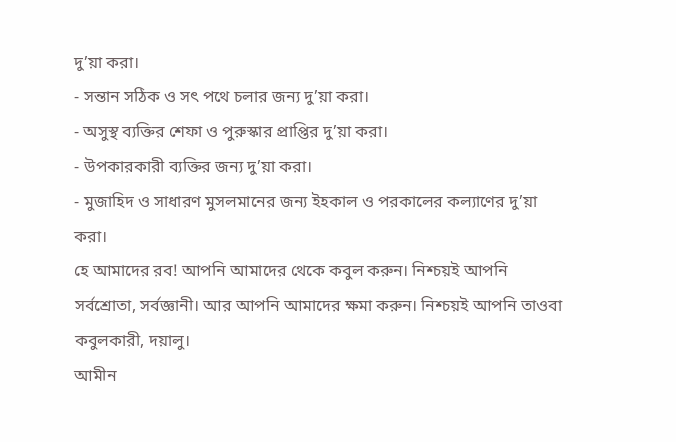দু’য়া করা।
- সন্তান সঠিক ও সৎ পথে চলার জন্য দু’য়া করা।
- অসুস্থ ব্যক্তির শেফা ও পুরুস্কার প্রাপ্তির দু’য়া করা।
- উপকারকারী ব্যক্তির জন্য দু’য়া করা।
- মুজাহিদ ও সাধারণ মুসলমানের জন্য ইহকাল ও পরকালের কল্যাণের দু’য়া করা।
হে আমাদের রব! আপনি আমাদের থেকে কবুল করুন। নিশ্চয়ই আপনি সর্বশ্রোতা, সর্বজ্ঞানী। আর আপনি আমাদের ক্ষমা করুন। নিশ্চয়ই আপনি তাওবা কবুলকারী, দয়ালু।
আমীন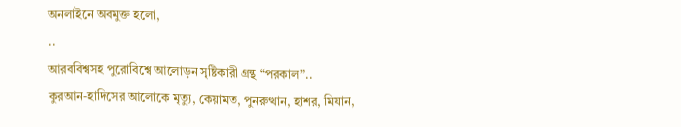অনলাইনে অবমুক্ত হলো,
..
আরববিশ্বসহ পুরোবিশ্বে আলোড়ন সৃষ্টিকারী গ্রন্থ “পরকাল”..
কুরআন-হাদিসের আলোকে মৃত্যু, কেয়ামত, পুনরুত্থান, হাশর, মিযান,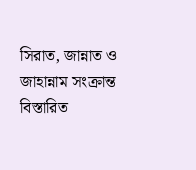সিরাত, জান্নাত ও জাহান্নাম সংক্রান্ত বিস্তারিত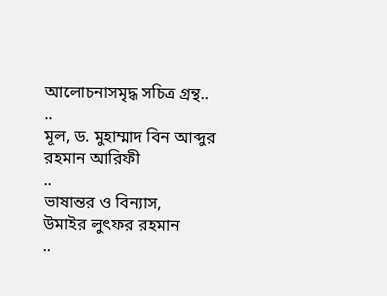আলোচনাসমৃদ্ধ সচিত্র গ্রন্থ..
..
মূল, ড. মুহাম্মাদ বিন আব্দুর রহমান আরিফী
..
ভাষান্তর ও বিন্যাস,
উমাইর লুৎফর রহমান
..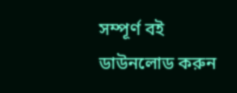সম্পূর্ণ বই ডাউনলোড করুন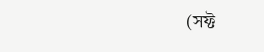(সফ্ট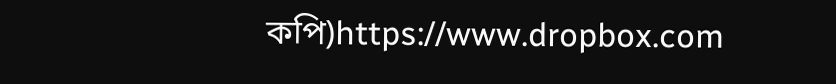কপি)https://www.dropbox.com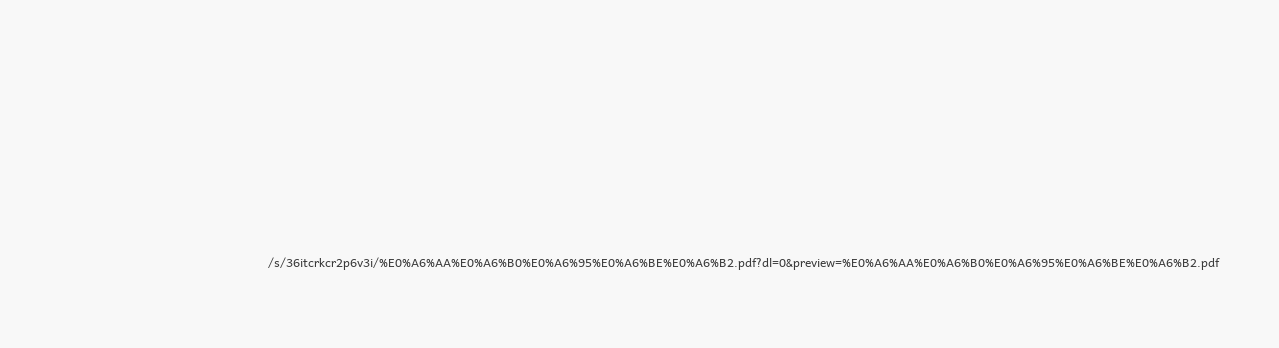/s/36itcrkcr2p6v3i/%E0%A6%AA%E0%A6%B0%E0%A6%95%E0%A6%BE%E0%A6%B2.pdf?dl=0&preview=%E0%A6%AA%E0%A6%B0%E0%A6%95%E0%A6%BE%E0%A6%B2.pdf